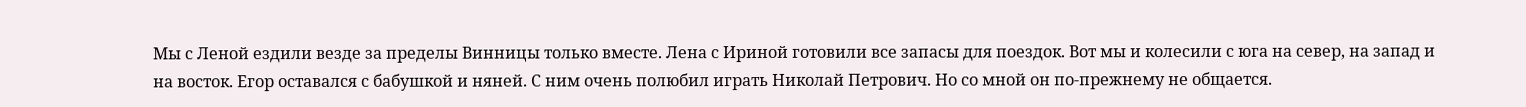Мы с Леной ездили везде за пределы Винницы только вместе. Лена с Ириной готовили все запасы для поездок. Вот мы и колесили с юга на север, на запад и на восток. Егор оставался с бабушкой и няней. С ним очень полюбил играть Николай Петрович. Но со мной он по-прежнему не общается.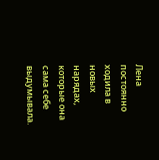Лена постоянно ходила в новых нарядах, которые она сама себе выдумывала.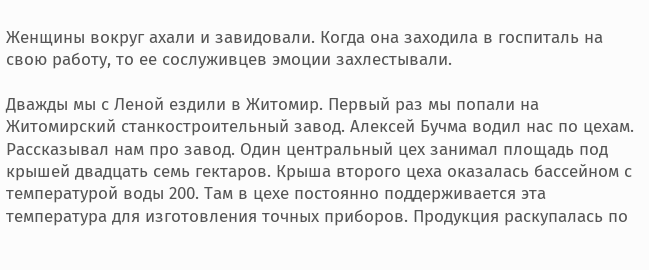Женщины вокруг ахали и завидовали. Когда она заходила в госпиталь на свою работу, то ее сослуживцев эмоции захлестывали.

Дважды мы с Леной ездили в Житомир. Первый раз мы попали на Житомирский станкостроительный завод. Алексей Бучма водил нас по цехам. Рассказывал нам про завод. Один центральный цех занимал площадь под крышей двадцать семь гектаров. Крыша второго цеха оказалась бассейном с температурой воды 200. Там в цехе постоянно поддерживается эта температура для изготовления точных приборов. Продукция раскупалась по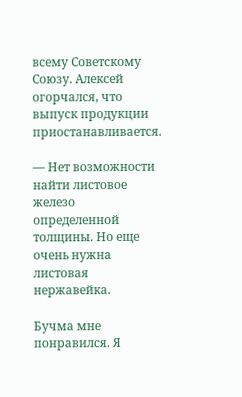всему Советскому Союзу. Алексей огорчался, что выпуск продукции приостанавливается.

— Нет возможности найти листовое железо определенной толщины. Но еще очень нужна листовая нержавейка.

Бучма мне понравился. Я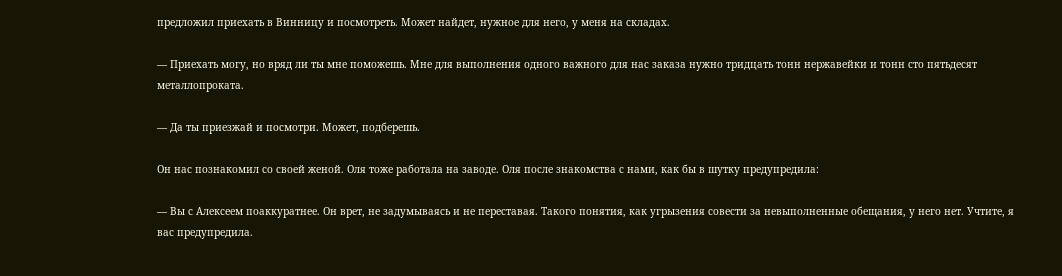предложил приехать в Винницу и посмотреть. Может найдет, нужное для него, у меня на складах.

— Приехать могу, но вряд ли ты мне поможешь. Мне для выполнения одного важного для нас заказа нужно тридцать тонн нержавейки и тонн сто пятьдесят металлопроката.

— Да ты приезжай и посмотри. Может, подберешь.

Он нас познакомил со своей женой. Оля тоже работала на заводе. Оля после знакомства с нами, как бы в шутку предупредила:

— Вы с Алексеем поаккуратнее. Он врет, не задумываясь и не переставая. Такого понятия, как угрызения совести за невыполненные обещания, у него нет. Учтите, я вас предупредила.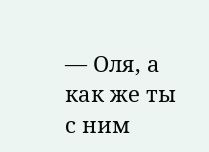— Оля, а как же ты с ним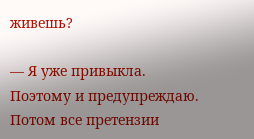живешь?

— Я уже привыкла. Поэтому и предупреждаю. Потом все претензии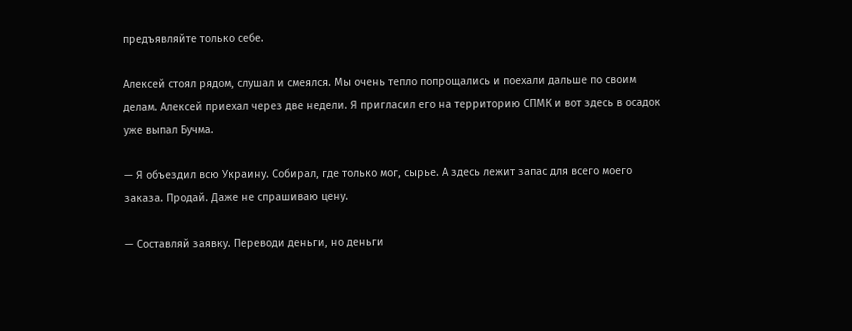предъявляйте только себе.

Алексей стоял рядом, слушал и смеялся. Мы очень тепло попрощались и поехали дальше по своим делам. Алексей приехал через две недели. Я пригласил его на территорию СПМК и вот здесь в осадок уже выпал Бучма.

— Я объездил всю Украину. Собирал, где только мог, сырье. А здесь лежит запас для всего моего заказа. Продай. Даже не спрашиваю цену.

— Составляй заявку. Переводи деньги, но деньги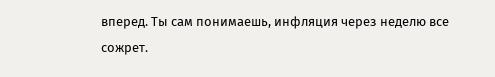вперед. Ты сам понимаешь, инфляция через неделю все сожрет.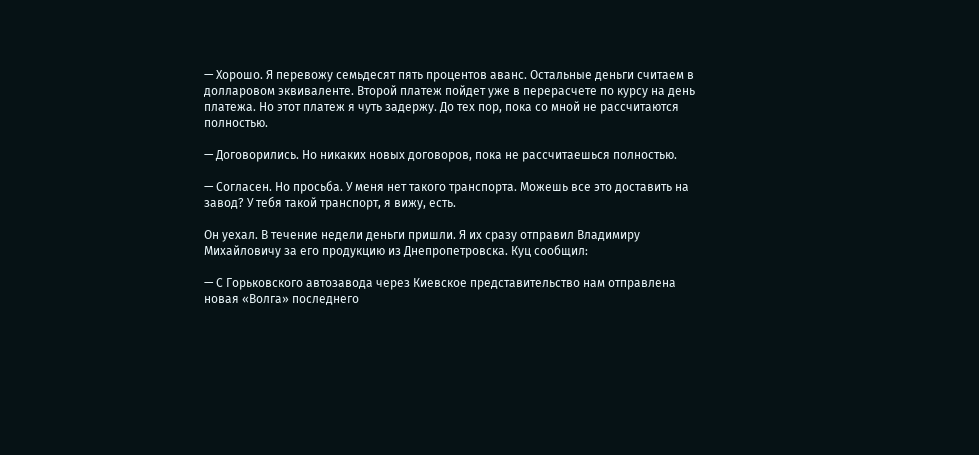— Хорошо. Я перевожу семьдесят пять процентов аванс. Остальные деньги считаем в долларовом эквиваленте. Второй платеж пойдет уже в перерасчете по курсу на день платежа. Но этот платеж я чуть задержу. До тех пор, пока со мной не рассчитаются полностью.

— Договорились. Но никаких новых договоров, пока не рассчитаешься полностью.

— Согласен. Но просьба. У меня нет такого транспорта. Можешь все это доставить на завод? У тебя такой транспорт, я вижу, есть.

Он уехал. В течение недели деньги пришли. Я их сразу отправил Владимиру Михайловичу за его продукцию из Днепропетровска. Куц сообщил:

— С Горьковского автозавода через Киевское представительство нам отправлена новая «Волга» последнего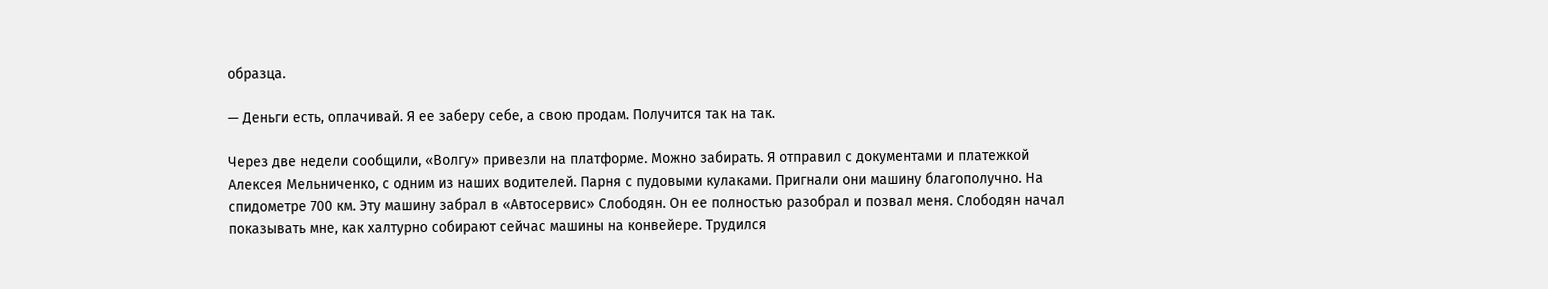образца.

— Деньги есть, оплачивай. Я ее заберу себе, а свою продам. Получится так на так.

Через две недели сообщили, «Волгу» привезли на платформе. Можно забирать. Я отправил с документами и платежкой Алексея Мельниченко, с одним из наших водителей. Парня с пудовыми кулаками. Пригнали они машину благополучно. На спидометре 700 км. Эту машину забрал в «Автосервис» Слободян. Он ее полностью разобрал и позвал меня. Слободян начал показывать мне, как халтурно собирают сейчас машины на конвейере. Трудился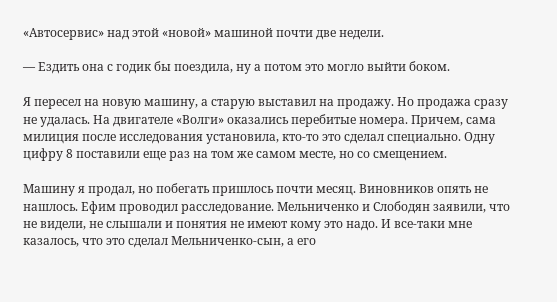«Автосервис» над этой «новой» машиной почти две недели.

— Ездить она с годик бы поездила, ну а потом это могло выйти боком.

Я пересел на новую машину, а старую выставил на продажу. Но продажа сразу не удалась. На двигателе «Волги» оказались перебитые номера. Причем, сама милиция после исследования установила, кто-то это сделал специально. Одну цифру 8 поставили еще раз на том же самом месте, но со смещением.

Машину я продал, но побегать пришлось почти месяц. Виновников опять не нашлось. Ефим проводил расследование. Мельниченко и Слободян заявили, что не видели, не слышали и понятия не имеют кому это надо. И все-таки мне казалось, что это сделал Мельниченко-сын, а его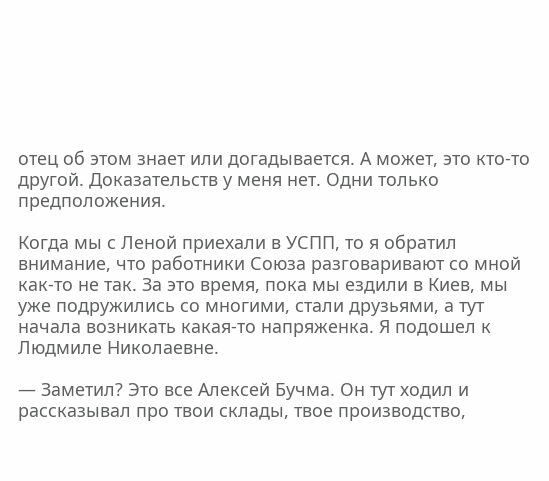отец об этом знает или догадывается. А может, это кто-то другой. Доказательств у меня нет. Одни только предположения.

Когда мы с Леной приехали в УСПП, то я обратил внимание, что работники Союза разговаривают со мной как-то не так. За это время, пока мы ездили в Киев, мы уже подружились со многими, стали друзьями, а тут начала возникать какая-то напряженка. Я подошел к Людмиле Николаевне.

— Заметил? Это все Алексей Бучма. Он тут ходил и рассказывал про твои склады, твое производство,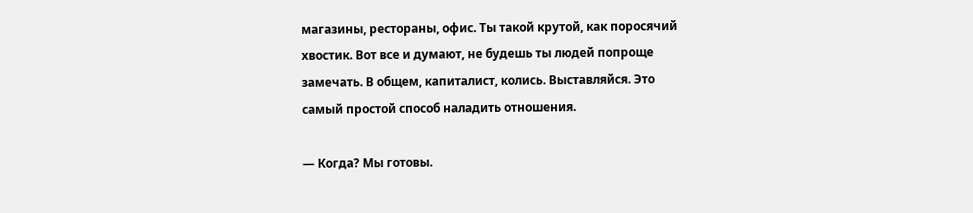магазины, рестораны, офис. Ты такой крутой, как поросячий хвостик. Вот все и думают, не будешь ты людей попроще замечать. В общем, капиталист, колись. Выставляйся. Это самый простой способ наладить отношения.

— Когда? Мы готовы.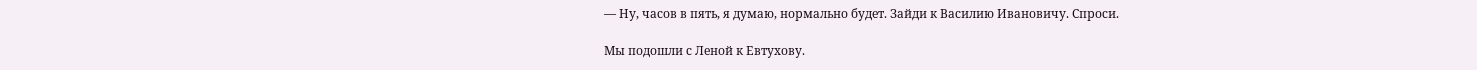— Ну, часов в пять, я думаю, нормально будет. Зайди к Василию Ивановичу. Спроси.

Мы подошли с Леной к Евтухову.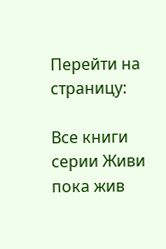Перейти на страницу:

Все книги серии Живи пока жив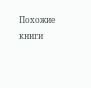Похожие книги